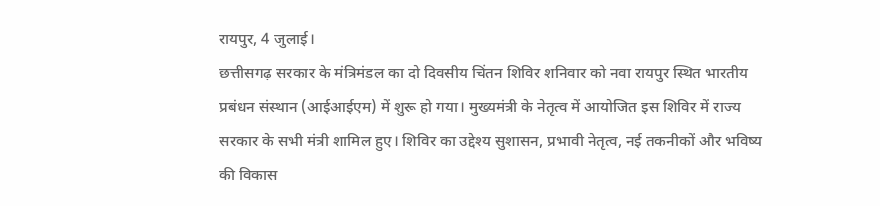रायपुर, 4 जुलाई।
छत्तीसगढ़ सरकार के मंत्रिमंडल का दो दिवसीय चिंतन शिविर शनिवार को नवा रायपुर स्थित भारतीय प्रबंधन संस्थान (आईआईएम) में शुरू हो गया। मुख्यमंत्री के नेतृत्व में आयोजित इस शिविर में राज्य सरकार के सभी मंत्री शामिल हुए। शिविर का उद्देश्य सुशासन, प्रभावी नेतृत्व, नई तकनीकों और भविष्य की विकास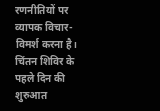रणनीतियों पर व्यापक विचार-विमर्श करना है।
चिंतन शिविर के पहले दिन की शुरुआत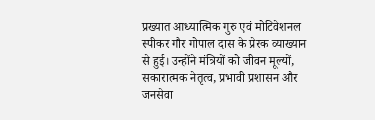प्रख्यात आध्यात्मिक गुरु एवं मोटिवेशनल स्पीकर गौर गोपाल दास के प्रेरक व्याख्यान से हुई। उन्होंने मंत्रियों को जीवन मूल्यों, सकारात्मक नेतृत्व, प्रभावी प्रशासन और जनसेवा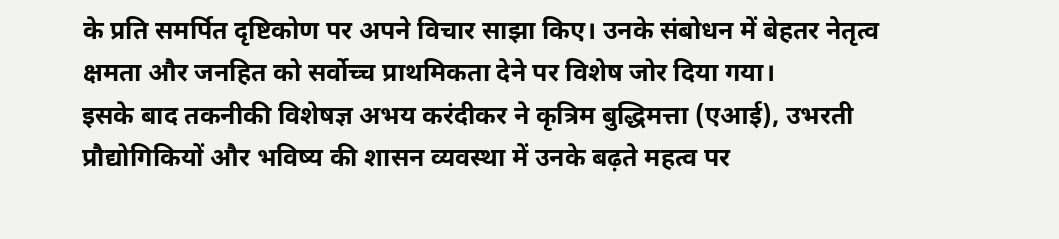के प्रति समर्पित दृष्टिकोण पर अपने विचार साझा किए। उनके संबोधन में बेहतर नेतृत्व क्षमता और जनहित को सर्वोच्च प्राथमिकता देने पर विशेष जोर दिया गया।
इसके बाद तकनीकी विशेषज्ञ अभय करंदीकर ने कृत्रिम बुद्धिमत्ता (एआई), उभरती प्रौद्योगिकियों और भविष्य की शासन व्यवस्था में उनके बढ़ते महत्व पर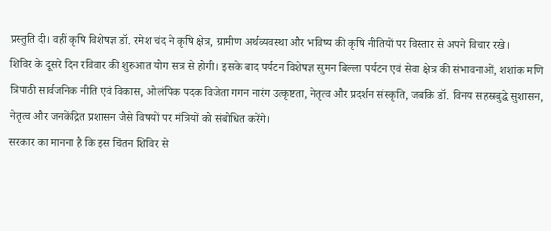प्रस्तुति दी। वहीं कृषि विशेषज्ञ डॉ. रमेश चंद ने कृषि क्षेत्र, ग्रामीण अर्थव्यवस्था और भविष्य की कृषि नीतियों पर विस्तार से अपने विचार रखे।
शिविर के दूसरे दिन रविवार की शुरुआत योग सत्र से होगी। इसके बाद पर्यटन विशेषज्ञ सुमन बिल्ला पर्यटन एवं सेवा क्षेत्र की संभावनाओं, शशांक मणि त्रिपाठी सार्वजनिक नीति एवं विकास, ओलंपिक पदक विजेता गगन नारंग उत्कृष्टता, नेतृत्व और प्रदर्शन संस्कृति, जबकि डॉ. विनय सहस्रबुद्धे सुशासन, नेतृत्व और जनकेंद्रित प्रशासन जैसे विषयों पर मंत्रियों को संबोधित करेंगे।
सरकार का मानना है कि इस चिंतन शिविर से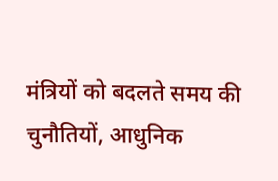मंत्रियों को बदलते समय की चुनौतियों, आधुनिक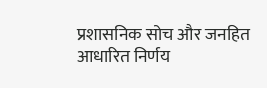प्रशासनिक सोच और जनहित आधारित निर्णय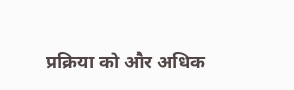प्रक्रिया को और अधिक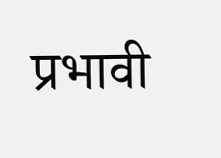प्रभावी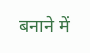बनाने में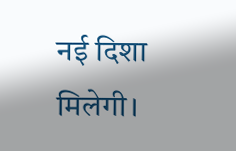नई दिशा मिलेगी।